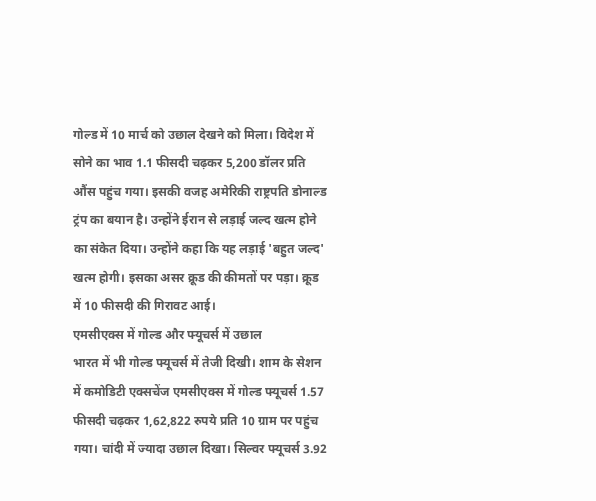गोल्ड में 10 मार्च को उछाल देखने को मिला। विदेश में सोने का भाव 1.1 फीसदी चढ़कर 5,200 डॉलर प्रति औंस पहुंच गया। इसकी वजह अमेरिकी राष्ट्रपति डोनाल्ड ट्रंप का बयान है। उन्होंने ईरान से लड़ाई जल्द खत्म होने का संकेत दिया। उन्होंने कहा कि यह लड़ाई 'बहुत जल्द' खत्म होगी। इसका असर क्रूड की कीमतों पर पड़ा। क्रूड में 10 फीसदी की गिरावट आई।
एमसीएक्स में गोल्ड और फ्यूचर्स में उछाल
भारत में भी गोल्ड फ्यूचर्स में तेजी दिखी। शाम के सेशन में कमोडिटी एक्सचेंज एमसीएक्स में गोल्ड फ्यूचर्स 1.57 फीसदी चढ़कर 1,62,822 रुपये प्रति 10 ग्राम पर पहुंच गया। चांदी में ज्यादा उछाल दिखा। सिल्वर फ्यूचर्स 3.92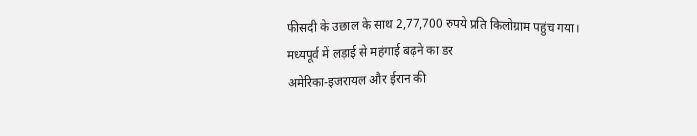फीसदी के उछाल के साथ 2,77,700 रुपये प्रति किलोग्राम पहुंच गया।
मध्यपूर्व में लड़ाई से महंगाई बढ़ने का डर
अमेरिका-इजरायल और ईरान की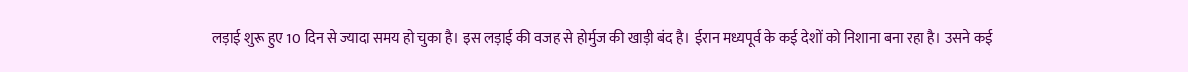लड़ाई शुरू हुए 10 दिन से ज्यादा समय हो चुका है। इस लड़ाई की वजह से होर्मुज की खाड़ी बंद है। ईरान मध्यपूर्व के कई देशों को निशाना बना रहा है। उसने कई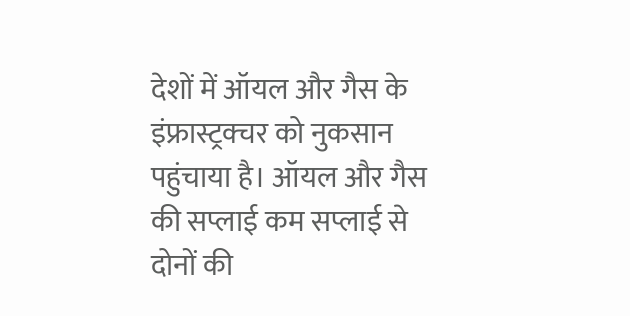देशों में ऑयल और गैस के इंफ्रास्ट्रक्चर को नुकसान पहुंचाया है। ऑयल और गैस की सप्लाई कम सप्लाई से दोनों की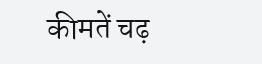कीमतें चढ़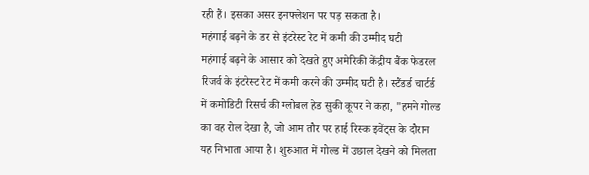रही हैं। इसका असर इनफ्लेशन पर पड़ सकता है।
महंगाई बढ़ने के डर से इंटरेस्ट रेट में कमी की उम्मीद घटी
महंगाई बढ़ने के आसार को देखते हुए अमेरिकी केंद्रीय बैंक फेडरल रिजर्व के इंटरेस्ट रेट में कमी करने की उम्मीद घटी है। स्टैंडर्ड चार्टर्ड में कमोडिटी रिसर्च की ग्लोबल हेड सुकी कूपर ने कहा, "हमने गोल्ड का वह रोल देखा है, जो आम तौर पर हाई रिस्क इवेंट्स के दौरान यह निभाता आया है। शुरुआत में गोल्ड में उछाल देखने को मिलता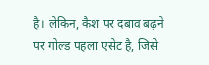है। लेकिन, कैश पर दबाव बढ़ने पर गोल्ड पहला एसेट है, जिसे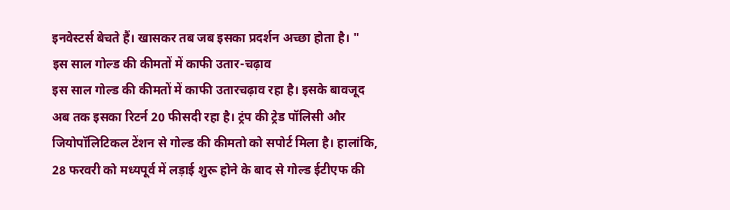इनवेस्टर्स बेचते हैं। खासकर तब जब इसका प्रदर्शन अच्छा होता है। "
इस साल गोल्ड की कीमतों में काफी उतार-चढ़ाव
इस साल गोल्ड की कीमतों में काफी उतारचढ़ाव रहा है। इसके बावजूद अब तक इसका रिटर्न 20 फीसदी रहा है। ट्रंप की ट्रेड पॉलिसी और जियोपॉलिटिकल टेंशन से गोल्ड की कीमतो को सपोर्ट मिला है। हालांकि, 28 फरवरी को मध्यपूर्व में लड़ाई शुरू होने के बाद से गोल्ड ईटीएफ की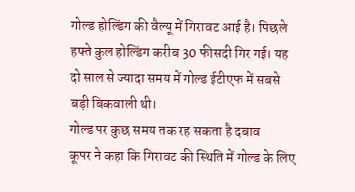गोल्ड होल्डिंग की वैल्यू में गिरावट आई है। पिछले हफ्ते कुल होल्डिंग करीब 30 फीसदी गिर गई। यह दो साल से ज्यादा समय में गोल्ड ईटीएफ में सबसे बड़ी बिकवाली थी।
गोल्ड पर कुछ समय तक रह सकता है दबाव
कूपर ने कहा कि गिरावट की स्थिति में गोल्ड के लिए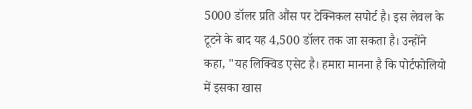5000 डॉलर प्रति औंस पर टेक्निकल सपोर्ट है। इस लेवल के टूटने के बाद यह 4,500 डॉलर तक जा सकता है। उन्होंने कहा, "यह लिक्विड एसेट है। हमारा मानना है कि पोर्टफोलियो में इसका खास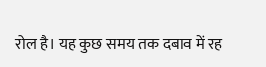रोल है। यह कुछ समय तक दबाव में रह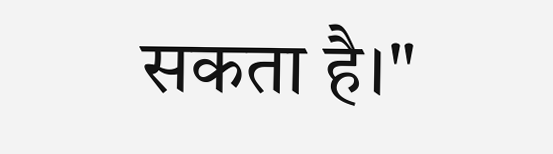सकता है।"